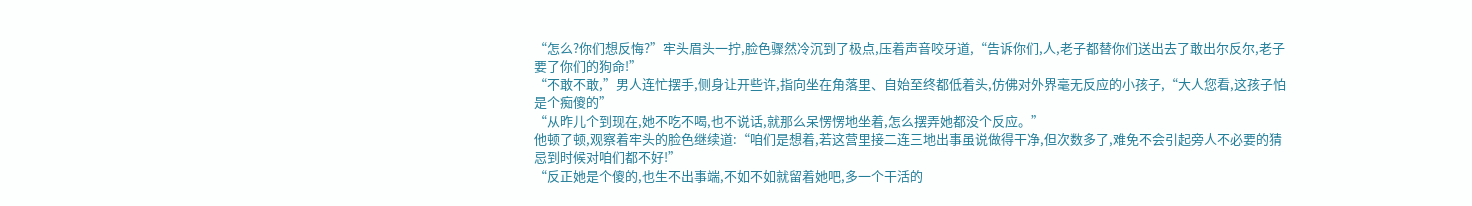“怎么?你们想反悔?”牢头眉头一拧,脸色骤然冷沉到了极点,压着声音咬牙道,“告诉你们,人,老子都替你们送出去了敢出尔反尔,老子要了你们的狗命!”
“不敢不敢,”男人连忙摆手,侧身让开些许,指向坐在角落里、自始至终都低着头,仿佛对外界毫无反应的小孩子,“大人您看,这孩子怕是个痴傻的”
“从昨儿个到现在,她不吃不喝,也不说话,就那么呆愣愣地坐着,怎么摆弄她都没个反应。”
他顿了顿,观察着牢头的脸色继续道:“咱们是想着,若这营里接二连三地出事虽说做得干净,但次数多了,难免不会引起旁人不必要的猜忌到时候对咱们都不好!”
“反正她是个傻的,也生不出事端,不如不如就留着她吧,多一个干活的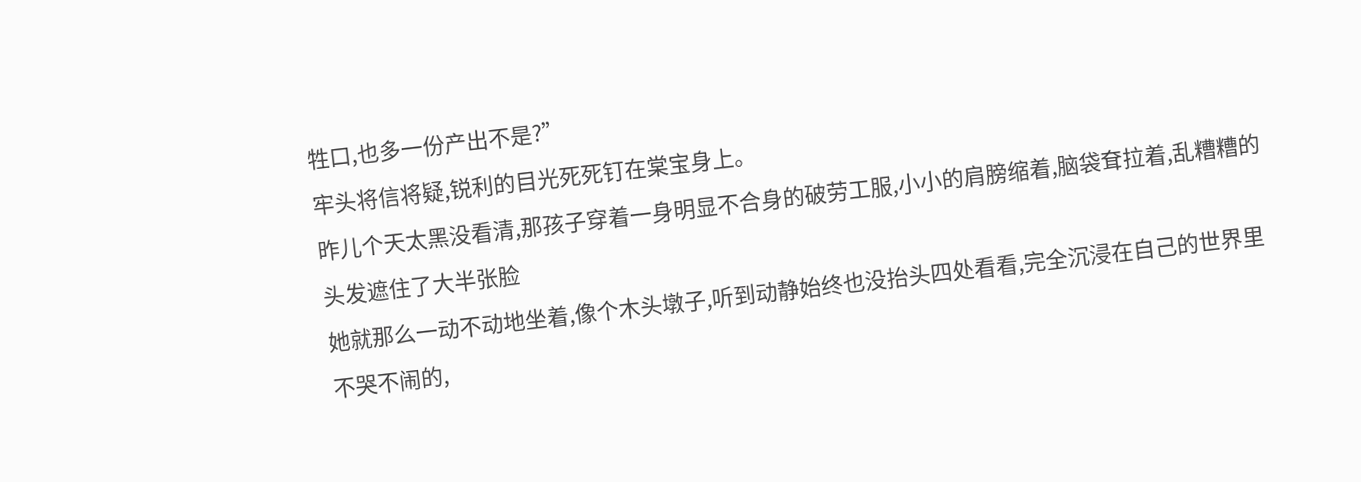牲口,也多一份产出不是?”
牢头将信将疑,锐利的目光死死钉在棠宝身上。
昨儿个天太黑没看清,那孩子穿着一身明显不合身的破劳工服,小小的肩膀缩着,脑袋耷拉着,乱糟糟的头发遮住了大半张脸
她就那么一动不动地坐着,像个木头墩子,听到动静始终也没抬头四处看看,完全沉浸在自己的世界里不哭不闹的,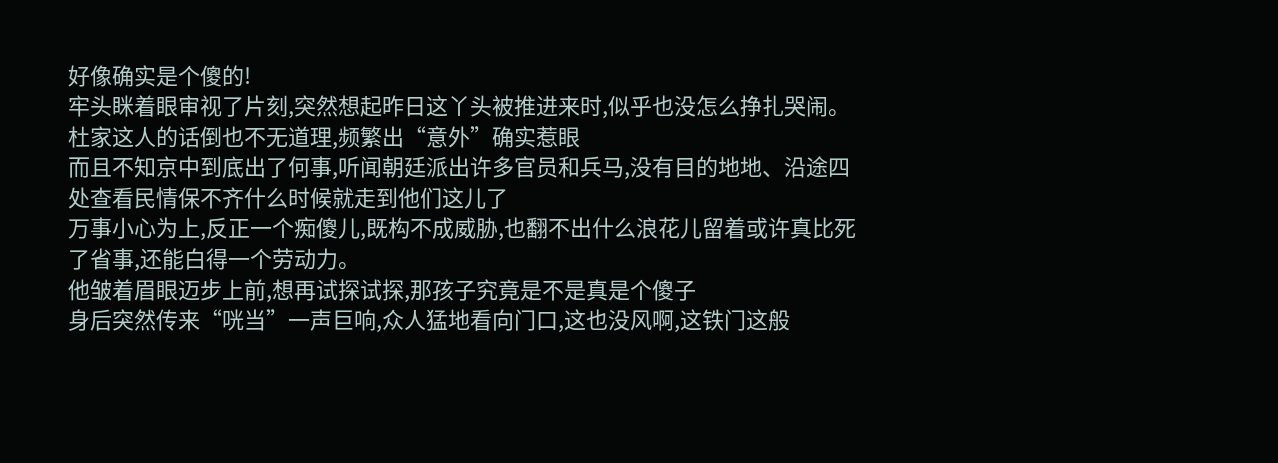好像确实是个傻的!
牢头眯着眼审视了片刻,突然想起昨日这丫头被推进来时,似乎也没怎么挣扎哭闹。
杜家这人的话倒也不无道理,频繁出“意外”确实惹眼
而且不知京中到底出了何事,听闻朝廷派出许多官员和兵马,没有目的地地、沿途四处查看民情保不齐什么时候就走到他们这儿了
万事小心为上,反正一个痴傻儿,既构不成威胁,也翻不出什么浪花儿留着或许真比死了省事,还能白得一个劳动力。
他皱着眉眼迈步上前,想再试探试探,那孩子究竟是不是真是个傻子
身后突然传来“咣当”一声巨响,众人猛地看向门口,这也没风啊,这铁门这般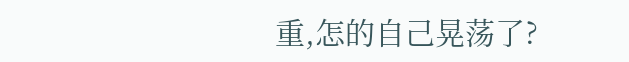重,怎的自己晃荡了?